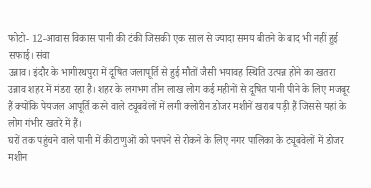फोटो- 12-आवास विकास पानी की टंकी जिसकी एक साल से ज्यादा समय बीतने के बाद भी नहीं हुई सफाई। संवा
उन्नाव। इंदौर के भागीरथपुरा में दूषित जलापूर्ति से हुई मौतों जैसी भयावह स्थिति उत्पन्न होने का खतरा उन्नाव शहर में मंडरा रहा है। शहर के लगभग तीन लाख लोग कई महीनों से दूषित पानी पीने के लिए मजबूर हैं क्योंकि पेयजल आपूर्ति करने वाले ट्यूबवेलों में लगी क्लोरीन डोजर मशीनें खराब पड़ी हैं जिससे यहां के लोग गंभीर खतरे में हैं।
घरों तक पहुंचने वाले पानी में कीटाणुओं को पनपने से रोकने के लिए नगर पालिका के ट्यूबवेलों में डोजर मशीन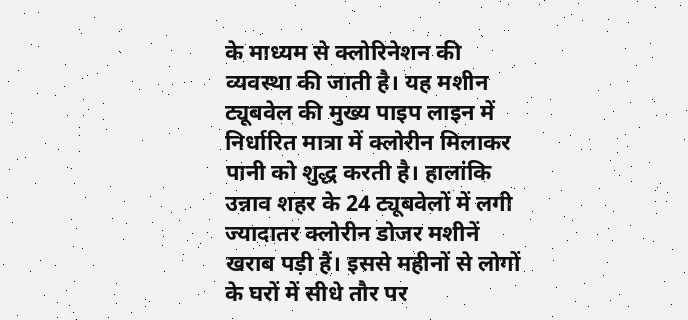के माध्यम से क्लोरिनेशन की व्यवस्था की जाती है। यह मशीन ट्यूबवेल की मुख्य पाइप लाइन में निर्धारित मात्रा में क्लोरीन मिलाकर पानी को शुद्ध करती है। हालांकि उन्नाव शहर के 24 ट्यूबवेलों में लगी ज्यादातर क्लोरीन डोजर मशीनें खराब पड़ी हैं। इससे महीनों से लोगों के घरों में सीधे तौर पर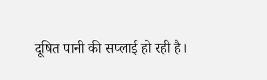दूषित पानी की सप्लाई हो रही है।